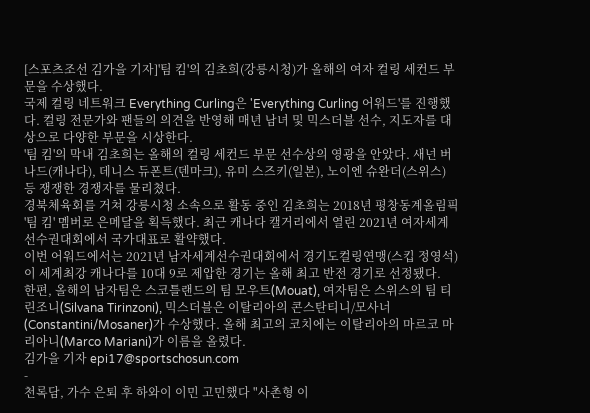[스포츠조선 김가을 기자]'팀 킴'의 김초희(강릉시청)가 올해의 여자 컬링 세컨드 부문을 수상했다.
국제 컬링 네트워크 Everything Curling은 'Everything Curling 어워드'를 진행했다. 컬링 전문가와 팬들의 의견을 반영해 매년 남녀 및 믹스더블 선수, 지도자를 대상으로 다양한 부문을 시상한다.
'팀 킴'의 막내 김초희는 올해의 컬링 세컨드 부문 선수상의 영광을 안았다. 새넌 버나드(캐나다), 데니스 듀폰트(덴마크), 유미 스즈키(일본), 노이엔 슈완더(스위스) 등 쟁쟁한 경쟁자를 물리쳤다.
경북체육회를 거쳐 강릉시청 소속으로 활동 중인 김초희는 2018년 평창동계올림픽 '팀 킴' 멤버로 은메달을 획득했다. 최근 캐나다 캘거리에서 열린 2021년 여자세계선수권대회에서 국가대표로 활약했다.
이번 어워드에서는 2021년 남자세계선수권대회에서 경기도컬링연맹(스킵 정영석)이 세계최강 캐나다를 10대 9로 제압한 경기는 올해 최고 반전 경기로 선정됐다.
한편, 올해의 남자팀은 스코틀랜드의 팀 모우트(Mouat), 여자팀은 스위스의 팀 티린조니(Silvana Tirinzoni), 믹스더블은 이탈리아의 콘스탄티니/모사너(Constantini/Mosaner)가 수상했다. 올해 최고의 코치에는 이탈리아의 마르코 마리아니(Marco Mariani)가 이름을 올렸다.
김가을 기자 epi17@sportschosun.com
-
천록담, 가수 은퇴 후 하와이 이민 고민했다 "사촌형 이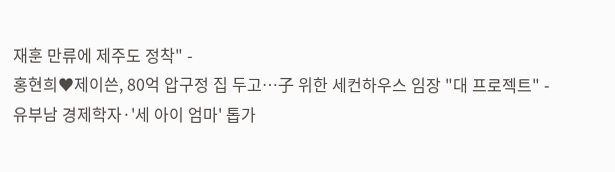재훈 만류에 제주도 정착" -
홍현희♥제이쓴, 80억 압구정 집 두고…子 위한 세컨하우스 임장 "대 프로젝트" -
유부남 경제학자·'세 아이 엄마' 톱가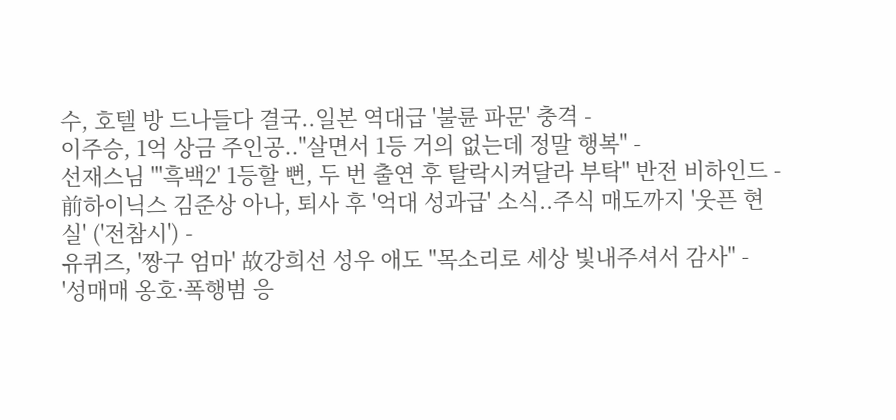수, 호텔 방 드나들다 결국..일본 역대급 '불륜 파문' 충격 -
이주승, 1억 상금 주인공.."살면서 1등 거의 없는데 정말 행복" -
선재스님 "'흑백2' 1등할 뻔, 두 번 출연 후 탈락시켜달라 부탁" 반전 비하인드 -
前하이닉스 김준상 아나, 퇴사 후 '억대 성과급' 소식..주식 매도까지 '웃픈 현실' ('전참시') -
유퀴즈, '짱구 엄마' 故강희선 성우 애도 "목소리로 세상 빛내주셔서 감사" -
'성매매 옹호·폭행범 응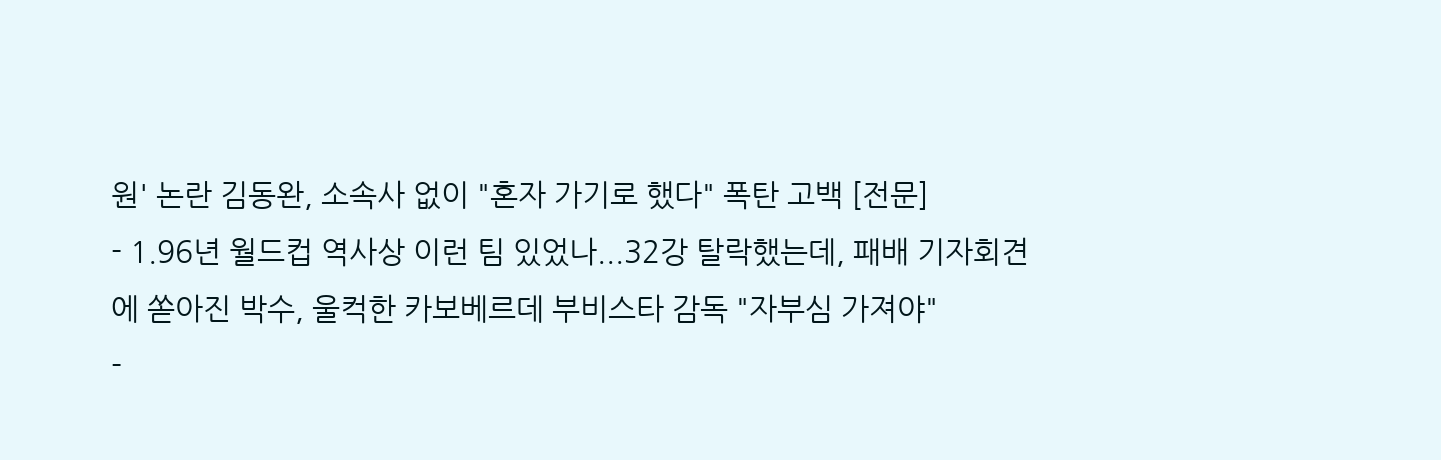원' 논란 김동완, 소속사 없이 "혼자 가기로 했다" 폭탄 고백 [전문]
- 1.96년 월드컵 역사상 이런 팀 있었나...32강 탈락했는데, 패배 기자회견에 쏟아진 박수, 울컥한 카보베르데 부비스타 감독 "자부심 가져야"
-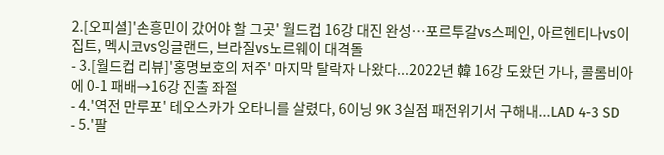2.[오피셜]'손흥민이 갔어야 할 그곳' 월드컵 16강 대진 완성…포르투갈vs스페인, 아르헨티나vs이집트, 멕시코vs잉글랜드, 브라질vs노르웨이 대격돌
- 3.[월드컵 리뷰]'홍명보호의 저주' 마지막 탈락자 나왔다...2022년 韓 16강 도왔던 가나, 콜롬비아에 0-1 패배→16강 진출 좌절
- 4.'역전 만루포' 테오스카가 오타니를 살렸다, 6이닝 9K 3실점 패전위기서 구해내...LAD 4-3 SD
- 5.'팔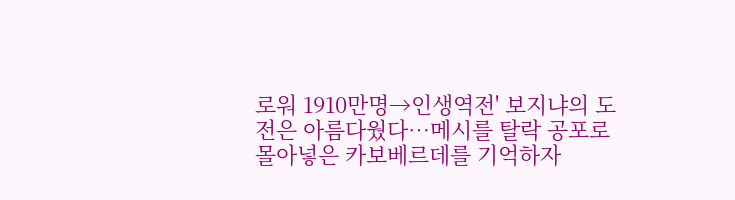로워 1910만명→인생역전' 보지냐의 도전은 아름다웠다…메시를 탈락 공포로 몰아넣은 카보베르데를 기억하자